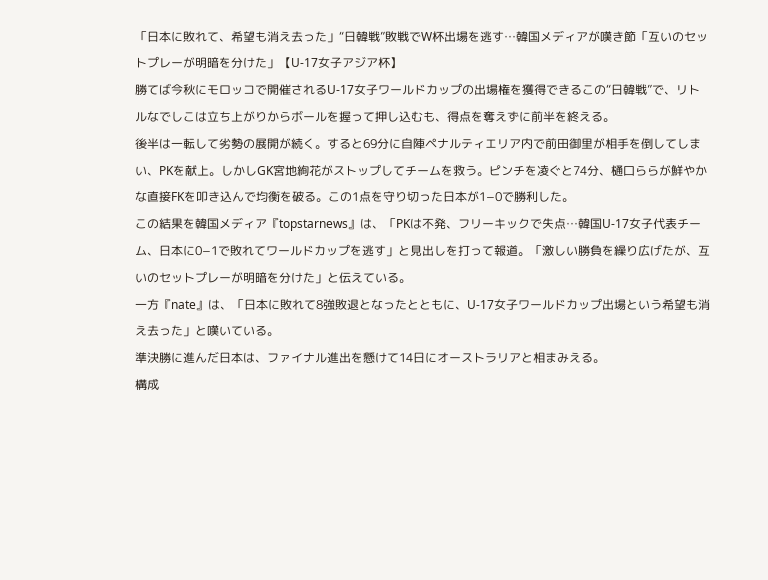「日本に敗れて、希望も消え去った」“日韓戦”敗戦でW杯出場を逃す…韓国メディアが嘆き節「互いのセットプレーが明暗を分けた」【U-17女子アジア杯】
勝てば今秋にモロッコで開催されるU-17女子ワールドカップの出場権を獲得できるこの“日韓戦”で、リトルなでしこは立ち上がりからボールを握って押し込むも、得点を奪えずに前半を終える。
後半は一転して劣勢の展開が続く。すると69分に自陣ペナルティエリア内で前田御里が相手を倒してしまい、PKを献上。しかしGK宮地絢花がストップしてチームを救う。ピンチを凌ぐと74分、樋口ららが鮮やかな直接FKを叩き込んで均衡を破る。この1点を守り切った日本が1−0で勝利した。
この結果を韓国メディア『topstarnews』は、「PKは不発、フリーキックで失点…韓国U-17女子代表チーム、日本に0−1で敗れてワールドカップを逃す」と見出しを打って報道。「激しい勝負を繰り広げたが、互いのセットプレーが明暗を分けた」と伝えている。
一方『nate』は、「日本に敗れて8強敗退となったとともに、U-17女子ワールドカップ出場という希望も消え去った」と嘆いている。
準決勝に進んだ日本は、ファイナル進出を懸けて14日にオーストラリアと相まみえる。
構成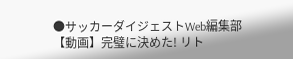●サッカーダイジェストWeb編集部
【動画】完璧に決めた! リト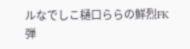ルなでしこ樋口ららの鮮烈FK弾